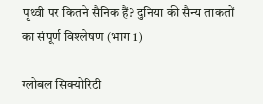पृथ्वी पर कितने सैनिक हैं? दुनिया की सैन्य ताकतों का संपूर्ण विश्लेषण (भाग 1)

ग्लोबल सिक्योरिटी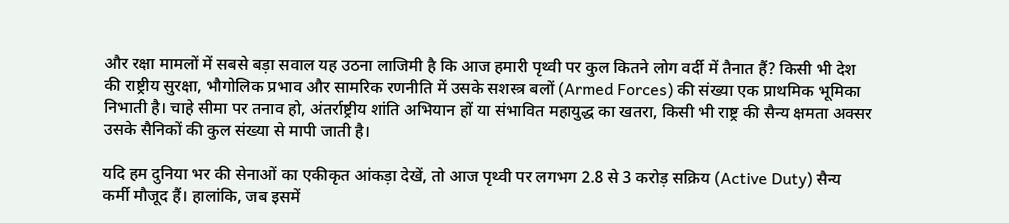और रक्षा मामलों में सबसे बड़ा सवाल यह उठना लाजिमी है कि आज हमारी पृथ्वी पर कुल कितने लोग वर्दी में तैनात हैं? किसी भी देश की राष्ट्रीय सुरक्षा, भौगोलिक प्रभाव और सामरिक रणनीति में उसके सशस्त्र बलों (Armed Forces) की संख्या एक प्राथमिक भूमिका निभाती है। चाहे सीमा पर तनाव हो, अंतर्राष्ट्रीय शांति अभियान हों या संभावित महायुद्ध का खतरा, किसी भी राष्ट्र की सैन्य क्षमता अक्सर उसके सैनिकों की कुल संख्या से मापी जाती है।

यदि हम दुनिया भर की सेनाओं का एकीकृत आंकड़ा देखें, तो आज पृथ्वी पर लगभग 2.8 से 3 करोड़ सक्रिय (Active Duty) सैन्य कर्मी मौजूद हैं। हालांकि, जब इसमें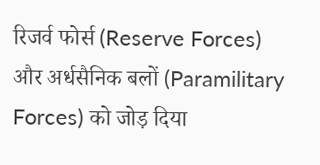रिजर्व फोर्स (Reserve Forces) और अर्धसैनिक बलों (Paramilitary Forces) को जोड़ दिया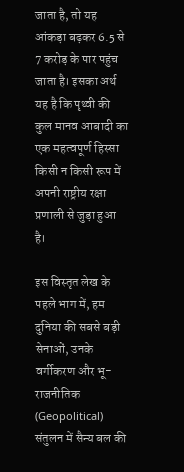जाता है, तो यह आंकड़ा बढ़कर 6.5 से 7 करोड़ के पार पहुंच जाता है। इसका अर्थ यह है कि पृथ्वी की कुल मानव आबादी का एक महत्वपूर्ण हिस्सा किसी न किसी रूप में अपनी राष्ट्रीय रक्षा प्रणाली से जुड़ा हुआ है।

इस विस्तृत लेख के पहले भाग में, हम दुनिया की सबसे बड़ी सेनाओं, उनके वर्गीकरण और भू-राजनीतिक (Geopolitical) संतुलन में सैन्य बल की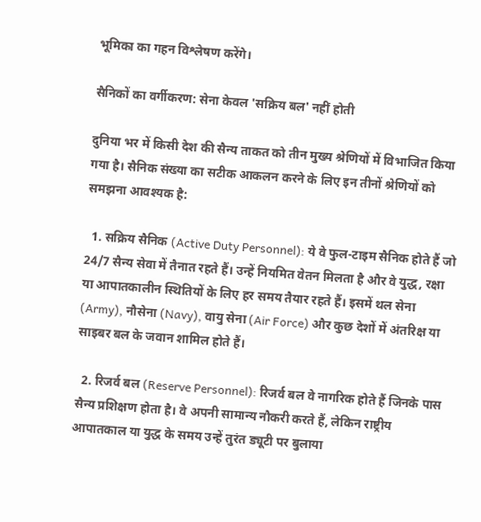भूमिका का गहन विश्लेषण करेंगे।

सैनिकों का वर्गीकरण: सेना केवल 'सक्रिय बल' नहीं होती

दुनिया भर में किसी देश की सैन्य ताकत को तीन मुख्य श्रेणियों में विभाजित किया गया है। सैनिक संख्या का सटीक आकलन करने के लिए इन तीनों श्रेणियों को समझना आवश्यक है:

  1. सक्रिय सैनिक (Active Duty Personnel): ये वे फुल-टाइम सैनिक होते हैं जो 24/7 सैन्य सेवा में तैनात रहते हैं। उन्हें नियमित वेतन मिलता है और वे युद्ध, रक्षा या आपातकालीन स्थितियों के लिए हर समय तैयार रहते हैं। इसमें थल सेना (Army), नौसेना (Navy), वायु सेना (Air Force) और कुछ देशों में अंतरिक्ष या साइबर बल के जवान शामिल होते हैं।

  2. रिजर्व बल (Reserve Personnel): रिजर्व बल वे नागरिक होते हैं जिनके पास सैन्य प्रशिक्षण होता है। वे अपनी सामान्य नौकरी करते हैं, लेकिन राष्ट्रीय आपातकाल या युद्ध के समय उन्हें तुरंत ड्यूटी पर बुलाया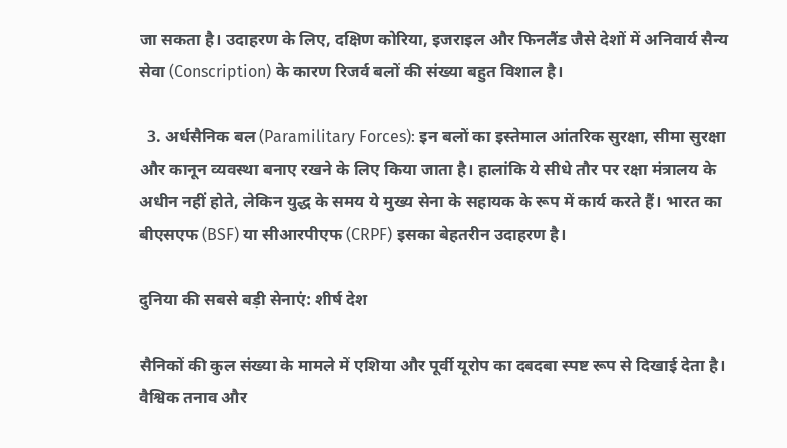जा सकता है। उदाहरण के लिए, दक्षिण कोरिया, इजराइल और फिनलैंड जैसे देशों में अनिवार्य सैन्य सेवा (Conscription) के कारण रिजर्व बलों की संख्या बहुत विशाल है।

  3. अर्धसैनिक बल (Paramilitary Forces): इन बलों का इस्तेमाल आंतरिक सुरक्षा, सीमा सुरक्षा और कानून व्यवस्था बनाए रखने के लिए किया जाता है। हालांकि ये सीधे तौर पर रक्षा मंत्रालय के अधीन नहीं होते, लेकिन युद्ध के समय ये मुख्य सेना के सहायक के रूप में कार्य करते हैं। भारत का बीएसएफ (BSF) या सीआरपीएफ (CRPF) इसका बेहतरीन उदाहरण है।

दुनिया की सबसे बड़ी सेनाएं: शीर्ष देश

सैनिकों की कुल संख्या के मामले में एशिया और पूर्वी यूरोप का दबदबा स्पष्ट रूप से दिखाई देता है। वैश्विक तनाव और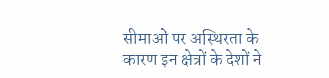सीमाओं पर अस्थिरता के कारण इन क्षेत्रों के देशों ने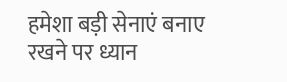हमेशा बड़ी सेनाएं बनाए रखने पर ध्यान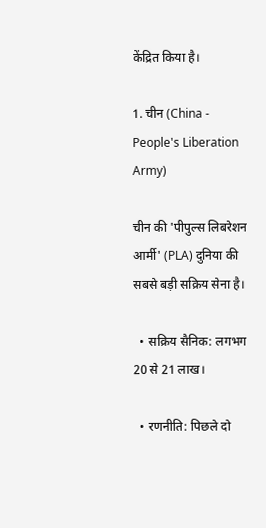केंद्रित किया है।

1. चीन (China - People's Liberation Army)

चीन की 'पीपुल्स लिबरेशन आर्मी' (PLA) दुनिया की सबसे बड़ी सक्रिय सेना है।

  • सक्रिय सैनिक: लगभग 20 से 21 लाख।

  • रणनीति: पिछले दो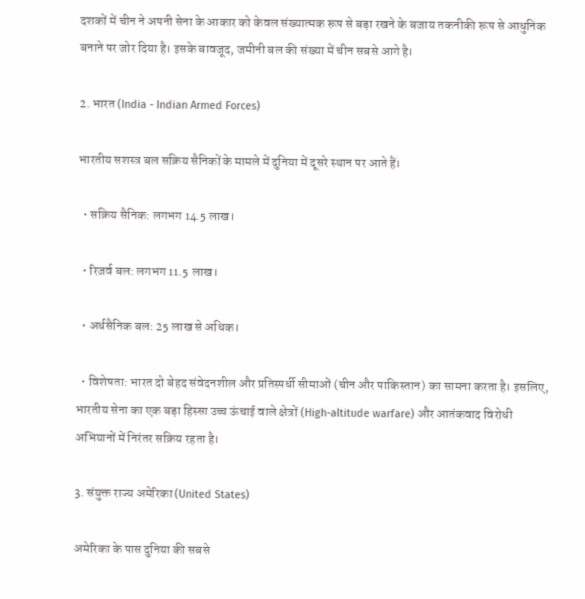दशकों में चीन ने अपनी सेना के आकार को केवल संख्यात्मक रूप से बड़ा रखने के बजाय तकनीकी रूप से आधुनिक बनाने पर जोर दिया है। इसके बावजूद, जमीनी बल की संख्या में चीन सबसे आगे है।

2. भारत (India - Indian Armed Forces)

भारतीय सशस्त्र बल सक्रिय सैनिकों के मामले में दुनिया में दूसरे स्थान पर आते हैं।

  • सक्रिय सैनिक: लगभग 14.5 लाख।

  • रिजर्व बल: लगभग 11.5 लाख।

  • अर्धसैनिक बल: 25 लाख से अधिक।

  • विशेषता: भारत दो बेहद संवेदनशील और प्रतिस्पर्धी सीमाओं (चीन और पाकिस्तान) का सामना करता है। इसलिए, भारतीय सेना का एक बड़ा हिस्सा उच्च ऊंचाई वाले क्षेत्रों (High-altitude warfare) और आतंकवाद विरोधी अभियानों में निरंतर सक्रिय रहता है।

3. संयुक्त राज्य अमेरिका (United States)

अमेरिका के पास दुनिया की सबसे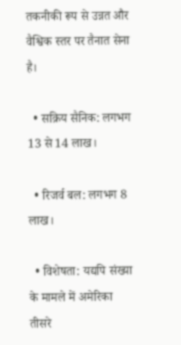तकनीकी रूप से उन्नत और वैश्विक स्तर पर तैनात सेना है।

  • सक्रिय सैनिक: लगभग 13 से 14 लाख।

  • रिजर्व बल: लगभग 8 लाख।

  • विशेषता: यद्यपि संख्या के मामले में अमेरिका तीसरे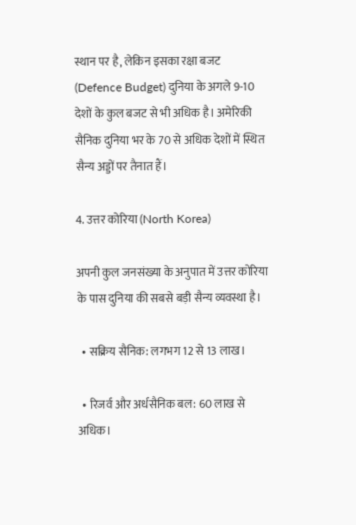स्थान पर है, लेकिन इसका रक्षा बजट (Defence Budget) दुनिया के अगले 9-10 देशों के कुल बजट से भी अधिक है। अमेरिकी सैनिक दुनिया भर के 70 से अधिक देशों में स्थित सैन्य अड्डों पर तैनात हैं।

4. उत्तर कोरिया (North Korea)

अपनी कुल जनसंख्या के अनुपात में उत्तर कोरिया के पास दुनिया की सबसे बड़ी सैन्य व्यवस्था है।

  • सक्रिय सैनिक: लगभग 12 से 13 लाख।

  • रिजर्व और अर्धसैनिक बल: 60 लाख से अधिक।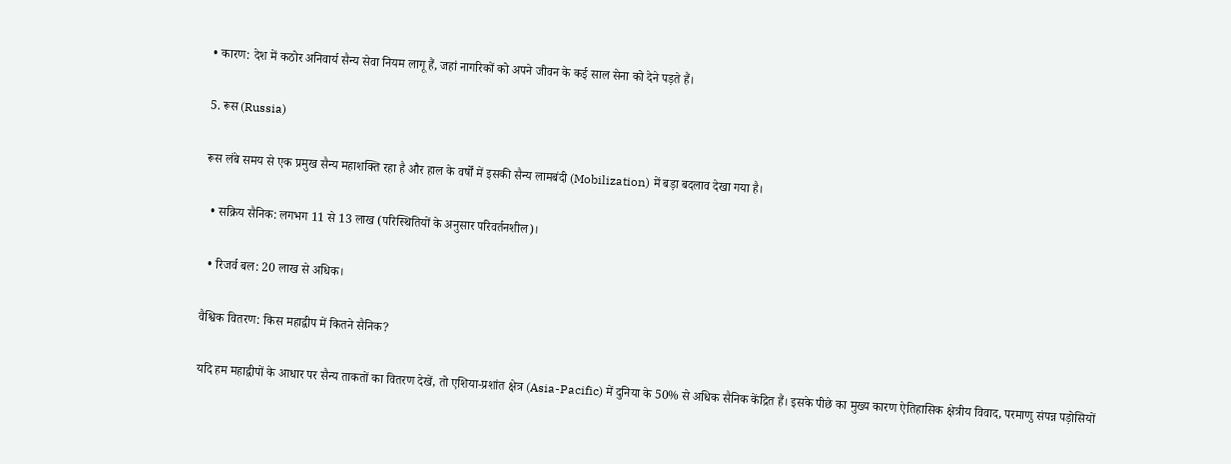• कारण: देश में कठोर अनिवार्य सैन्य सेवा नियम लागू हैं, जहां नागरिकों को अपने जीवन के कई साल सेना को देने पड़ते हैं।

5. रूस (Russia)

रूस लंबे समय से एक प्रमुख सैन्य महाशक्ति रहा है और हाल के वर्षों में इसकी सैन्य लामबंदी (Mobilization) में बड़ा बदलाव देखा गया है।

  • सक्रिय सैनिक: लगभग 11 से 13 लाख (परिस्थितियों के अनुसार परिवर्तनशील)।

  • रिजर्व बल: 20 लाख से अधिक।

वैश्विक वितरण: किस महाद्वीप में कितने सैनिक?

यदि हम महाद्वीपों के आधार पर सैन्य ताकतों का वितरण देखें, तो एशिया-प्रशांत क्षेत्र (Asia-Pacific) में दुनिया के 50% से अधिक सैनिक केंद्रित हैं। इसके पीछे का मुख्य कारण ऐतिहासिक क्षेत्रीय विवाद, परमाणु संपन्न पड़ोसियों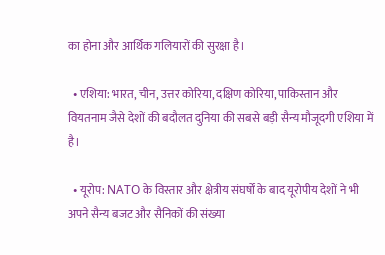का होना और आर्थिक गलियारों की सुरक्षा है।

  • एशिया: भारत, चीन, उत्तर कोरिया, दक्षिण कोरिया, पाकिस्तान और वियतनाम जैसे देशों की बदौलत दुनिया की सबसे बड़ी सैन्य मौजूदगी एशिया में है।

  • यूरोप: NATO के विस्तार और क्षेत्रीय संघर्षों के बाद यूरोपीय देशों ने भी अपने सैन्य बजट और सैनिकों की संख्या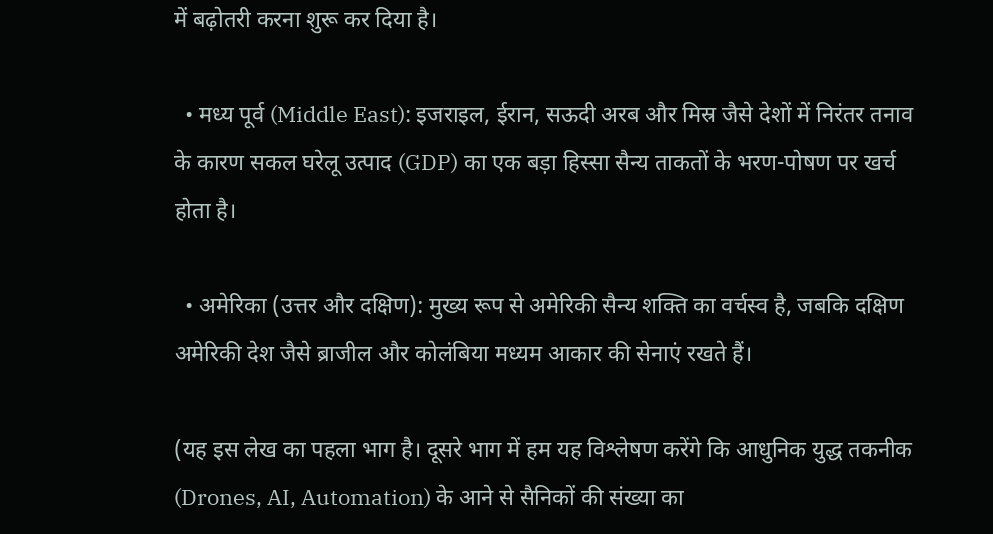में बढ़ोतरी करना शुरू कर दिया है।

  • मध्य पूर्व (Middle East): इजराइल, ईरान, सऊदी अरब और मिस्र जैसे देशों में निरंतर तनाव के कारण सकल घरेलू उत्पाद (GDP) का एक बड़ा हिस्सा सैन्य ताकतों के भरण-पोषण पर खर्च होता है।

  • अमेरिका (उत्तर और दक्षिण): मुख्य रूप से अमेरिकी सैन्य शक्ति का वर्चस्व है, जबकि दक्षिण अमेरिकी देश जैसे ब्राजील और कोलंबिया मध्यम आकार की सेनाएं रखते हैं।

(यह इस लेख का पहला भाग है। दूसरे भाग में हम यह विश्लेषण करेंगे कि आधुनिक युद्ध तकनीक (Drones, AI, Automation) के आने से सैनिकों की संख्या का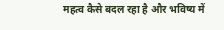महत्व कैसे बदल रहा है और भविष्य में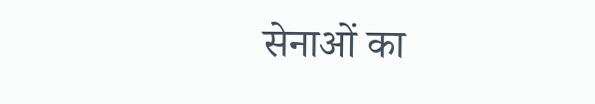सेनाओं का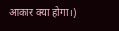आकार क्या होगा।)